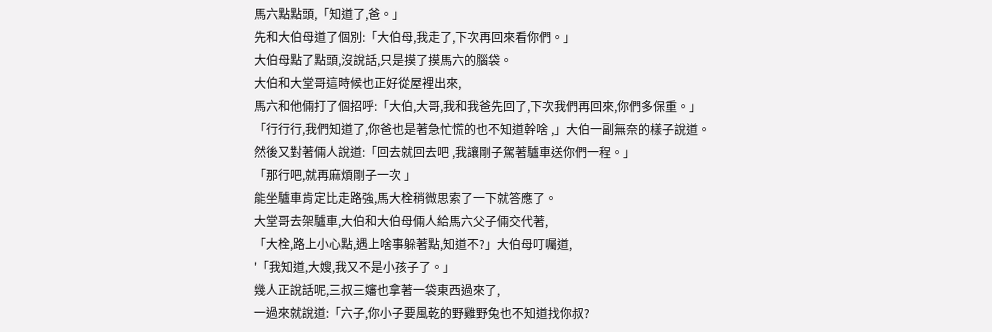馬六點點頭,「知道了,爸。」
先和大伯母道了個別:「大伯母,我走了,下次再回來看你們。」
大伯母點了點頭,沒說話,只是摸了摸馬六的腦袋。
大伯和大堂哥這時候也正好從屋裡出來,
馬六和他倆打了個招呼:「大伯,大哥,我和我爸先回了,下次我們再回來,你們多保重。」
「行行行,我們知道了,你爸也是著急忙慌的也不知道幹啥 ,」大伯一副無奈的樣子說道。
然後又對著倆人說道:「回去就回去吧 ,我讓剛子駕著驢車送你們一程。」
「那行吧,就再麻煩剛子一次 」
能坐驢車肯定比走路強,馬大栓稍微思索了一下就答應了。
大堂哥去架驢車,大伯和大伯母倆人給馬六父子倆交代著,
「大栓,路上小心點,遇上啥事躲著點,知道不?」大伯母叮囑道,
'「我知道,大嫂,我又不是小孩子了。」
幾人正說話呢,三叔三嬸也拿著一袋東西過來了,
一過來就說道:「六子,你小子要風乾的野雞野兔也不知道找你叔?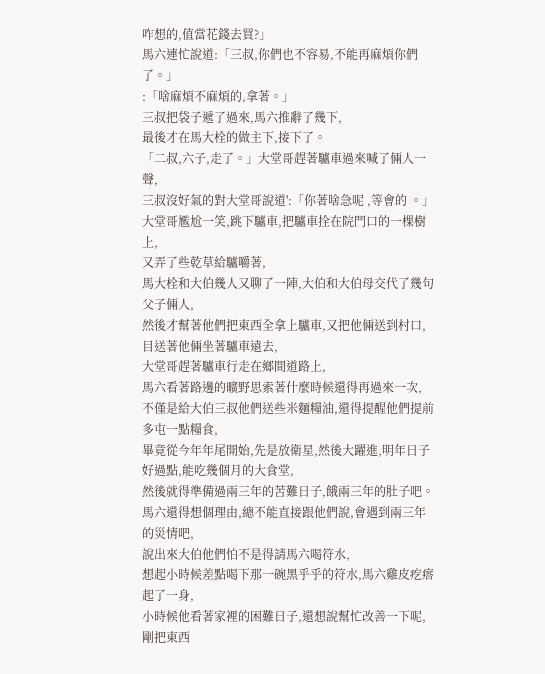咋想的,值當花錢去買?」
馬六連忙說道:「三叔,你們也不容易,不能再麻煩你們了。」
:「啥麻煩不麻煩的,拿著。」
三叔把袋子遞了過來,馬六推辭了幾下,
最後才在馬大栓的做主下,接下了。
「二叔,六子,走了。」大堂哥趕著驢車過來喊了倆人一聲,
三叔沒好氣的對大堂哥說道':「你著啥急呢 ,等會的 。」
大堂哥尷尬一笑,跳下驢車,把驢車拴在院門口的一棵樹上,
又弄了些乾草給驢嚼著,
馬大栓和大伯幾人又聊了一陣,大伯和大伯母交代了幾句父子倆人,
然後才幫著他們把東西全拿上驢車,又把他倆送到村口,目送著他倆坐著驢車遠去,
大堂哥趕著驢車行走在鄉間道路上,
馬六看著路邊的曠野思索著什麼時候還得再過來一次,
不僅是給大伯三叔他們送些米麵糧油,還得提醒他們提前多屯一點糧食,
畢竟從今年年尾開始,先是放衛星,然後大躍進,明年日子好過點,能吃幾個月的大食堂,
然後就得準備過兩三年的苦難日子,餓兩三年的肚子吧。
馬六還得想個理由,總不能直接跟他們說,會遇到兩三年的災情吧,
說出來大伯他們怕不是得請馬六喝符水,
想起小時候差點喝下那一碗黑乎乎的符水,馬六雞皮疙瘩起了一身,
小時候他看著家裡的困難日子,還想說幫忙改善一下呢,
剛把東西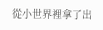從小世界裡拿了出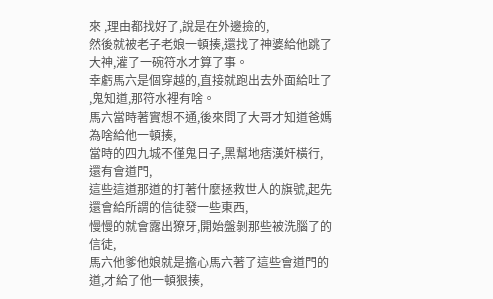來 ,理由都找好了,說是在外邊撿的,
然後就被老子老娘一頓揍,還找了神婆給他跳了大神,灌了一碗符水才算了事。
幸虧馬六是個穿越的,直接就跑出去外面給吐了 ,鬼知道,那符水裡有啥。
馬六當時著實想不通,後來問了大哥才知道爸媽為啥給他一頓揍,
當時的四九城不僅鬼日子,黑幫地痞漢奸橫行,還有會道門,
這些這道那道的打著什麼拯救世人的旗號,起先還會給所謂的信徒發一些東西,
慢慢的就會露出獠牙,開始盤剝那些被洗腦了的信徒,
馬六他爹他娘就是擔心馬六著了這些會道門的道,才給了他一頓狠揍,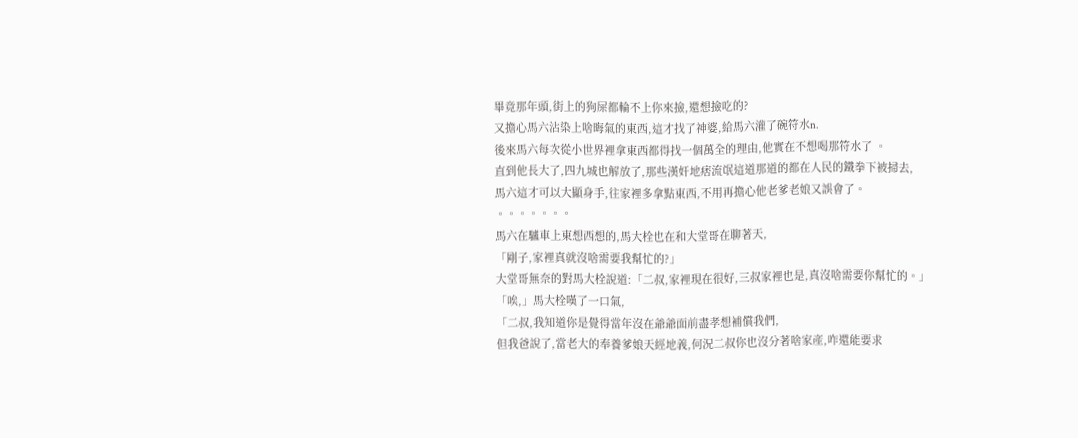畢竟那年頭,街上的狗屎都輪不上你來撿,還想撿吃的?
又擔心馬六沾染上啥晦氣的東西,這才找了神婆,給馬六灌了碗符水n.
後來馬六每次從小世界裡拿東西都得找一個萬全的理由,他實在不想喝那符水了 。
直到他長大了,四九城也解放了,那些漢奸地痞流氓這道那道的都在人民的鐵拳下被掃去,
馬六這才可以大顯身手,往家裡多拿點東西,不用再擔心他老爹老娘又誤會了。
。。。。。。。
馬六在驢車上東想西想的,馬大栓也在和大堂哥在聊著天,
「剛子,家裡真就沒啥需要我幫忙的?」
大堂哥無奈的對馬大栓說道:「二叔,家裡現在很好,三叔家裡也是,真沒啥需要你幫忙的。」
「唉,」馬大栓嘆了一口氣,
「二叔,我知道你是覺得當年沒在爺爺面前盡孝想補償我們,
但我爸說了,當老大的奉養爹娘天經地義,何況二叔你也沒分著啥家產,咋還能要求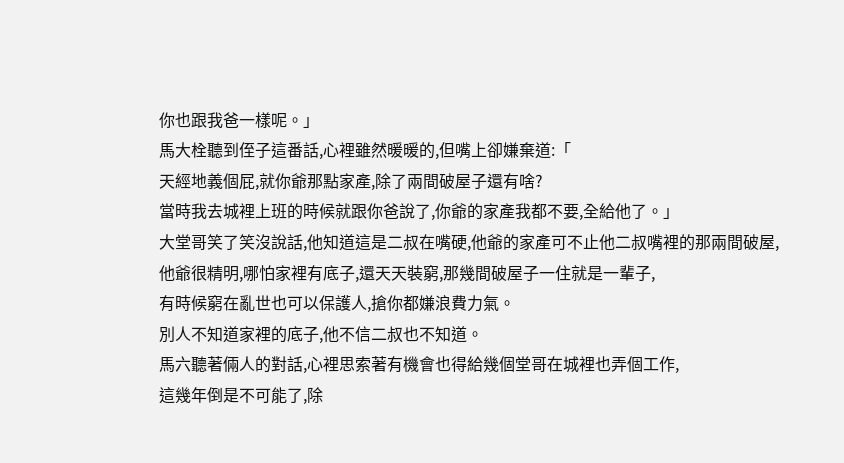你也跟我爸一樣呢。」
馬大栓聽到侄子這番話,心裡雖然暖暖的,但嘴上卻嫌棄道:「
天經地義個屁,就你爺那點家產,除了兩間破屋子還有啥?
當時我去城裡上班的時候就跟你爸說了,你爺的家產我都不要,全給他了。」
大堂哥笑了笑沒說話,他知道這是二叔在嘴硬,他爺的家產可不止他二叔嘴裡的那兩間破屋,
他爺很精明,哪怕家裡有底子,還天天裝窮,那幾間破屋子一住就是一輩子,
有時候窮在亂世也可以保護人,搶你都嫌浪費力氣。
別人不知道家裡的底子,他不信二叔也不知道。
馬六聽著倆人的對話,心裡思索著有機會也得給幾個堂哥在城裡也弄個工作,
這幾年倒是不可能了,除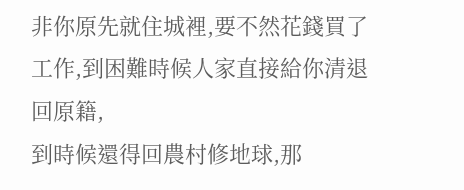非你原先就住城裡,要不然花錢買了工作,到困難時候人家直接給你清退回原籍,
到時候還得回農村修地球,那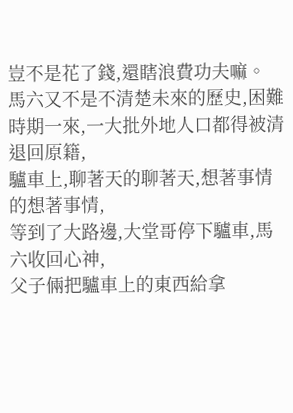豈不是花了錢,還瞎浪費功夫嘛。
馬六又不是不清楚未來的歷史,困難時期一來,一大批外地人口都得被清退回原籍,
驢車上,聊著天的聊著天,想著事情的想著事情,
等到了大路邊,大堂哥停下驢車,馬六收回心神,
父子倆把驢車上的東西給拿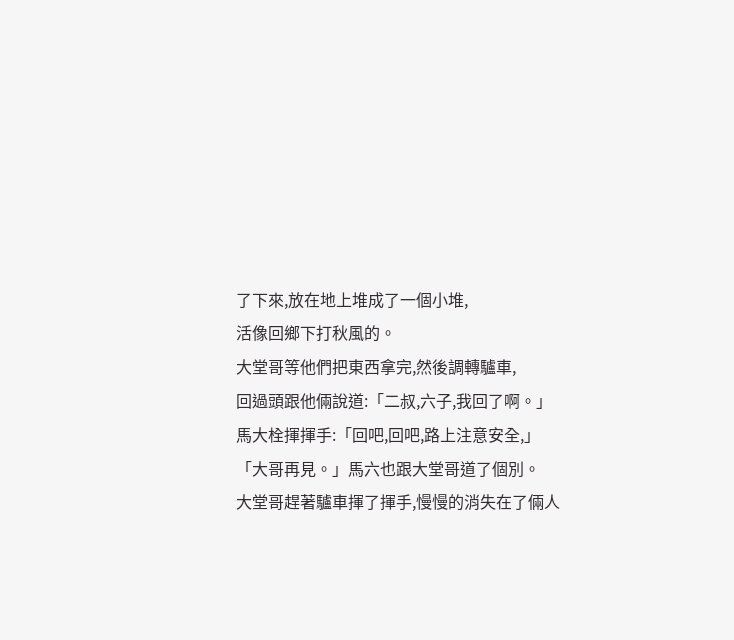了下來,放在地上堆成了一個小堆,
活像回鄉下打秋風的。
大堂哥等他們把東西拿完,然後調轉驢車,
回過頭跟他倆說道:「二叔,六子,我回了啊。」
馬大栓揮揮手:「回吧,回吧,路上注意安全,」
「大哥再見。」馬六也跟大堂哥道了個別。
大堂哥趕著驢車揮了揮手,慢慢的消失在了倆人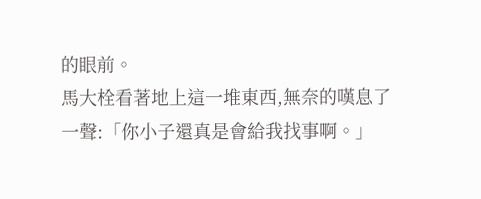的眼前。
馬大栓看著地上這一堆東西,無奈的嘆息了一聲:「你小子還真是會給我找事啊。」